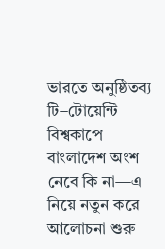ভারতে অনুষ্ঠিতব্য টি–টোয়েন্টি বিশ্বকাপে বাংলাদেশ অংশ নেবে কি না—এ নিয়ে নতুন করে আলোচনা শুরু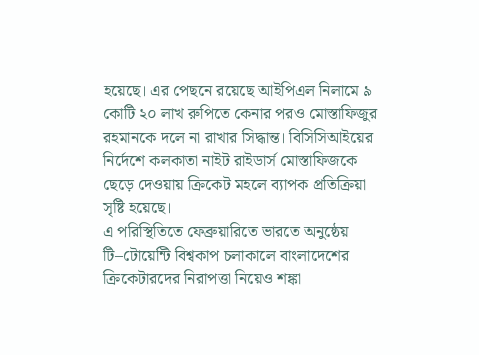হয়েছে। এর পেছনে রয়েছে আইপিএল নিলামে ৯ কোটি ২০ লাখ রুপিতে কেনার পরও মোস্তাফিজুর রহমানকে দলে না রাখার সিদ্ধান্ত। বিসিসিআইয়ের নির্দেশে কলকাতা নাইট রাইডার্স মোস্তাফিজকে ছেড়ে দেওয়ায় ক্রিকেট মহলে ব্যাপক প্রতিক্রিয়া সৃষ্টি হয়েছে।
এ পরিস্থিতিতে ফেব্রুয়ারিতে ভারতে অনুষ্ঠেয় টি–টোয়েন্টি বিশ্বকাপ চলাকালে বাংলাদেশের ক্রিকেটারদের নিরাপত্তা নিয়েও শঙ্কা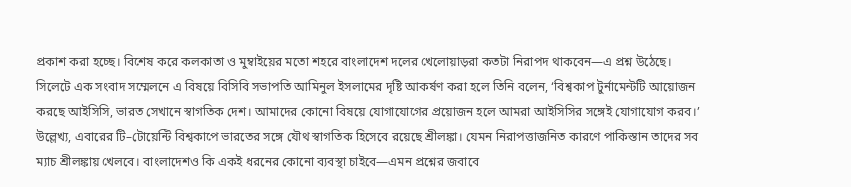প্রকাশ করা হচ্ছে। বিশেষ করে কলকাতা ও মুম্বাইয়ের মতো শহরে বাংলাদেশ দলের খেলোয়াড়রা কতটা নিরাপদ থাকবেন—এ প্রশ্ন উঠেছে।
সিলেটে এক সংবাদ সম্মেলনে এ বিষয়ে বিসিবি সভাপতি আমিনুল ইসলামের দৃষ্টি আকর্ষণ করা হলে তিনি বলেন, ‘বিশ্বকাপ টুর্নামেন্টটি আয়োজন করছে আইসিসি, ভারত সেখানে স্বাগতিক দেশ। আমাদের কোনো বিষয়ে যোগাযোগের প্রয়োজন হলে আমরা আইসিসির সঙ্গেই যোগাযোগ করব।’
উল্লেখ্য, এবারের টি–টোয়েন্টি বিশ্বকাপে ভারতের সঙ্গে যৌথ স্বাগতিক হিসেবে রয়েছে শ্রীলঙ্কা। যেমন নিরাপত্তাজনিত কারণে পাকিস্তান তাদের সব ম্যাচ শ্রীলঙ্কায় খেলবে। বাংলাদেশও কি একই ধরনের কোনো ব্যবস্থা চাইবে—এমন প্রশ্নের জবাবে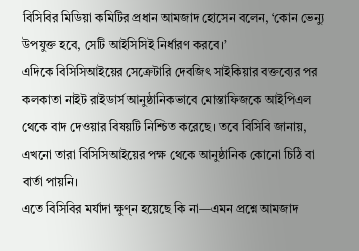বিসিবির মিডিয়া কমিটির প্রধান আমজাদ হোসেন বলেন, ‘কোন ভেন্যু উপযুক্ত হবে, সেটি আইসিসিই নির্ধারণ করবে।’
এদিকে বিসিসিআইয়ের সেক্রেটারি দেবজিৎ সাইকিয়ার বক্তব্যের পর কলকাতা নাইট রাইডার্স আনুষ্ঠানিকভাবে মোস্তাফিজকে আইপিএল থেকে বাদ দেওয়ার বিষয়টি নিশ্চিত করেছে। তবে বিসিবি জানায়, এখনো তারা বিসিসিআইয়ের পক্ষ থেকে আনুষ্ঠানিক কোনো চিঠি বা বার্তা পায়নি।
এতে বিসিবির মর্যাদা ক্ষুণ্ন হয়েছে কি না—এমন প্রশ্নে আমজাদ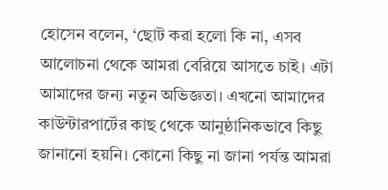হোসেন বলেন, ‘ছোট করা হলো কি না, এসব আলোচনা থেকে আমরা বেরিয়ে আসতে চাই। এটা আমাদের জন্য নতুন অভিজ্ঞতা। এখনো আমাদের কাউন্টারপার্টের কাছ থেকে আনুষ্ঠানিকভাবে কিছু জানানো হয়নি। কোনো কিছু না জানা পর্যন্ত আমরা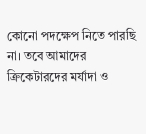কোনো পদক্ষেপ নিতে পারছি না। তবে আমাদের ক্রিকেটারদের মর্যাদা ও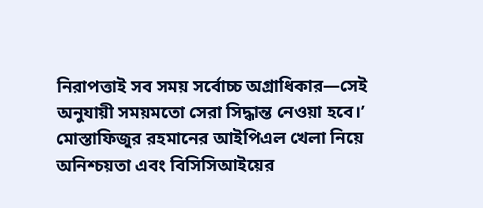নিরাপত্তাই সব সময় সর্বোচ্চ অগ্রাধিকার—সেই অনুযায়ী সময়মতো সেরা সিদ্ধান্ত নেওয়া হবে।’
মোস্তাফিজুর রহমানের আইপিএল খেলা নিয়ে অনিশ্চয়তা এবং বিসিসিআইয়ের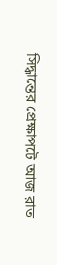সিদ্ধান্তের প্রেক্ষাপটে আজ রাত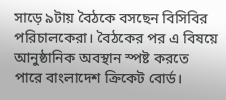সাড়ে ৯টায় বৈঠকে বসছেন বিসিবির পরিচালকেরা। বৈঠকের পর এ বিষয়ে আনুষ্ঠানিক অবস্থান স্পষ্ট করতে পারে বাংলাদেশ ক্রিকেট বোর্ড।